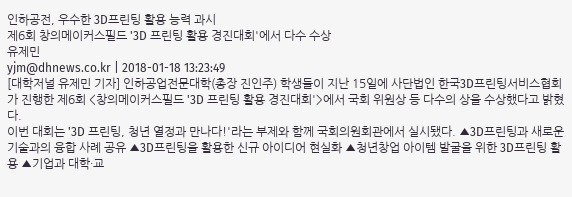인하공전, 우수한 3D프린팅 활용 능력 과시
제6회 창의메이커스필드 '3D 프린팅 활용 경진대회'에서 다수 수상
유제민
yjm@dhnews.co.kr | 2018-01-18 13:23:49
[대학저널 유제민 기자] 인하공업전문대학(총장 진인주) 학생들이 지난 15일에 사단법인 한국3D프린팅서비스협회가 진행한 제6회 <창의메이커스필드 '3D 프린팅 활용 경진대회'>에서 국회 위원상 등 다수의 상을 수상했다고 밝혔다.
이번 대회는 '3D 프린팅, 청년 열정과 만나다!'라는 부제와 함께 국회의원회관에서 실시됐다. ▲3D프린팅과 새로운 기술과의 융합 사례 공유 ▲3D프린팅을 활용한 신규 아이디어 현실화 ▲청년창업 아이템 발굴을 위한 3D프린팅 활용 ▲기업과 대학·교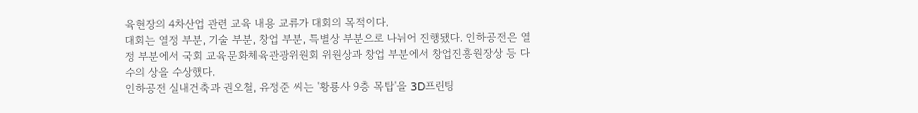육현장의 4차산업 관련 교육 내용 교류가 대회의 목적이다.
대회는 열정 부분, 기술 부분, 창업 부분, 특별상 부분으로 나뉘어 진행됐다. 인하공전은 열정 부분에서 국회 교육문화체육관광위원회 위원상과 창업 부분에서 창업진흥원장상 등 다수의 상을 수상했다.
인하공전 실내건축과 권오철, 유정준 씨는 '황룡사 9층 목탑'을 3D프린팅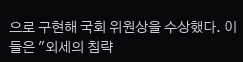으로 구현해 국회 위원상을 수상했다. 이들은 "외세의 침략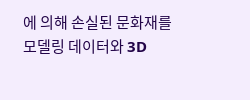에 의해 손실된 문화재를 모델링 데이터와 3D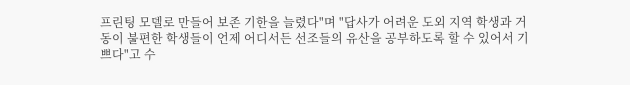프린팅 모델로 만들어 보존 기한을 늘렸다"며 "답사가 어려운 도외 지역 학생과 거동이 불편한 학생들이 언제 어디서든 선조들의 유산을 공부하도록 할 수 있어서 기쁘다"고 수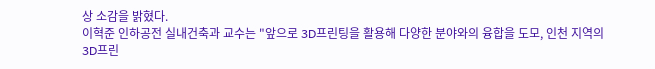상 소감을 밝혔다.
이혁준 인하공전 실내건축과 교수는 "앞으로 3D프린팅을 활용해 다양한 분야와의 융합을 도모, 인천 지역의 3D프린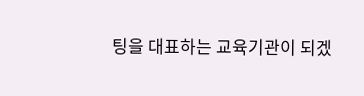팅을 대표하는 교육기관이 되겠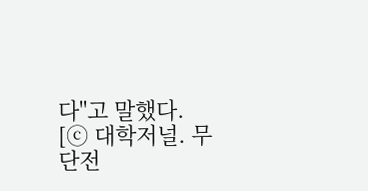다"고 말했다.
[ⓒ 대학저널. 무단전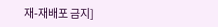재-재배포 금지]